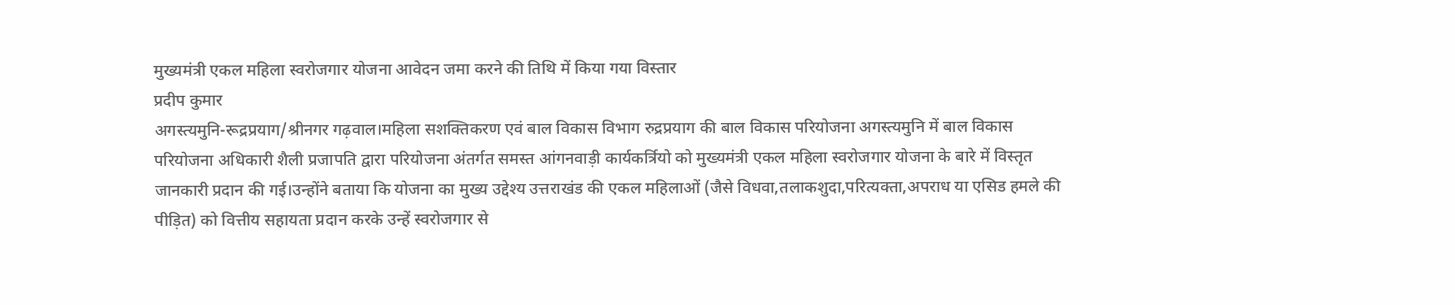मुख्यमंत्री एकल महिला स्वरोजगार योजना आवेदन जमा करने की तिथि में किया गया विस्तार
प्रदीप कुमार
अगस्त्यमुनि-रूद्रप्रयाग/श्रीनगर गढ़वाल।महिला सशक्तिकरण एवं बाल विकास विभाग रुद्रप्रयाग की बाल विकास परियोजना अगस्त्यमुनि में बाल विकास परियोजना अधिकारी शैली प्रजापति द्वारा परियोजना अंतर्गत समस्त आंगनवाड़ी कार्यकर्त्रियो को मुख्यमंत्री एकल महिला स्वरोजगार योजना के बारे में विस्तृत जानकारी प्रदान की गई।उन्होंने बताया कि योजना का मुख्य उद्देश्य उत्तराखंड की एकल महिलाओं (जैसे विधवा,तलाकशुदा,परित्यक्ता,अपराध या एसिड हमले की पीड़ित) को वित्तीय सहायता प्रदान करके उन्हें स्वरोजगार से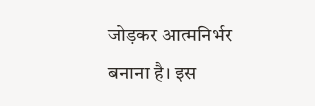जोड़कर आत्मनिर्भर बनाना है। इस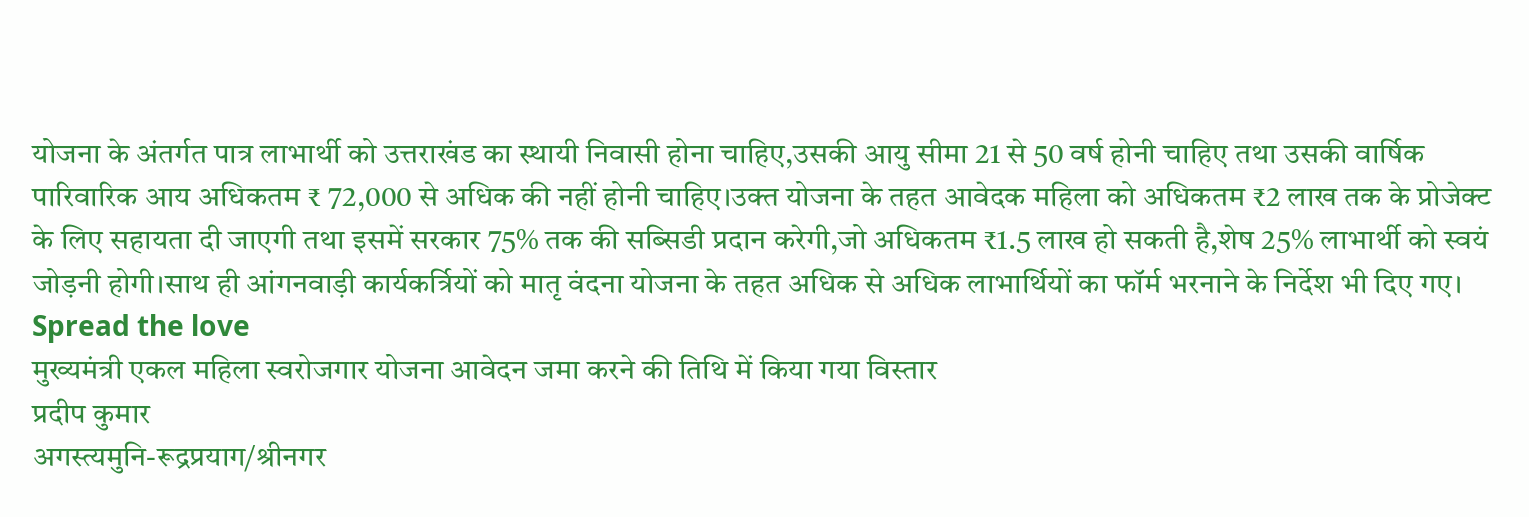योजना के अंतर्गत पात्र लाभार्थी को उत्तराखंड का स्थायी निवासी होना चाहिए,उसकी आयु सीमा 21 से 50 वर्ष होनी चाहिए तथा उसकी वार्षिक पारिवारिक आय अधिकतम ₹ 72,000 से अधिक की नहीं होनी चाहिए।उक्त योजना के तहत आवेदक महिला को अधिकतम ₹2 लाख तक के प्रोजेक्ट के लिए सहायता दी जाएगी तथा इसमें सरकार 75% तक की सब्सिडी प्रदान करेगी,जो अधिकतम ₹1.5 लाख हो सकती है,शेष 25% लाभार्थी को स्वयं जोड़नी होगी।साथ ही आंगनवाड़ी कार्यकर्त्रियों को मातृ वंदना योजना के तहत अधिक से अधिक लाभार्थियों का फॉर्म भरनाने के निर्देश भी दिए गए।
Spread the love
मुख्यमंत्री एकल महिला स्वरोजगार योजना आवेदन जमा करने की तिथि में किया गया विस्तार
प्रदीप कुमार
अगस्त्यमुनि-रूद्रप्रयाग/श्रीनगर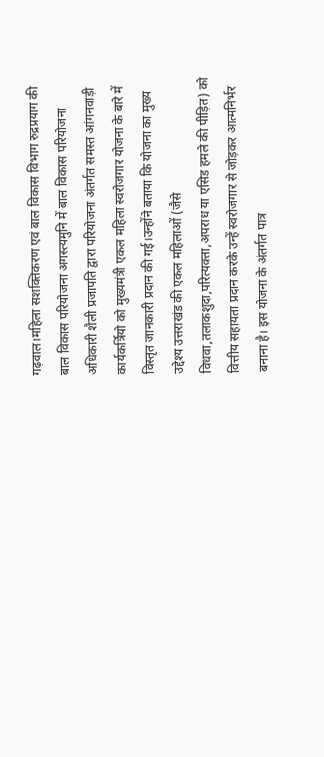गढ़वाल।महिला सशक्तिकरण एवं बाल विकास विभाग रुद्रप्रयाग की बाल विकास परियोजना अगस्त्यमुनि में बाल विकास परियोजना अधिकारी शैली प्रजापति द्वारा परियोजना अंतर्गत समस्त आंगनवाड़ी कार्यकर्त्रियो को मुख्यमंत्री एकल महिला स्वरोजगार योजना के बारे में विस्तृत जानकारी प्रदान की गई।उन्होंने बताया कि योजना का मुख्य उद्देश्य उत्तराखंड की एकल महिलाओं (जैसे विधवा,तलाकशुदा,परित्यक्ता,अपराध या एसिड हमले की पीड़ित) को वित्तीय सहायता प्रदान करके उन्हें स्वरोजगार से जोड़कर आत्मनिर्भर बनाना है। इस योजना के अंतर्गत पात्र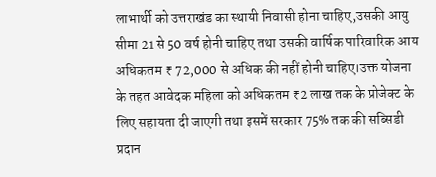लाभार्थी को उत्तराखंड का स्थायी निवासी होना चाहिए,उसकी आयु सीमा 21 से 50 वर्ष होनी चाहिए तथा उसकी वार्षिक पारिवारिक आय अधिकतम ₹ 72,000 से अधिक की नहीं होनी चाहिए।उक्त योजना के तहत आवेदक महिला को अधिकतम ₹2 लाख तक के प्रोजेक्ट के लिए सहायता दी जाएगी तथा इसमें सरकार 75% तक की सब्सिडी प्रदान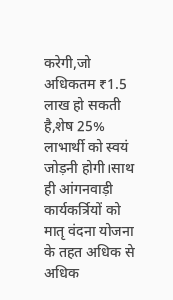करेगी,जो अधिकतम ₹1.5 लाख हो सकती है,शेष 25% लाभार्थी को स्वयं जोड़नी होगी।साथ ही आंगनवाड़ी कार्यकर्त्रियों को मातृ वंदना योजना के तहत अधिक से अधिक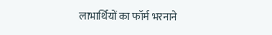लाभार्थियों का फॉर्म भरनाने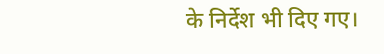के निर्देश भी दिए गए।